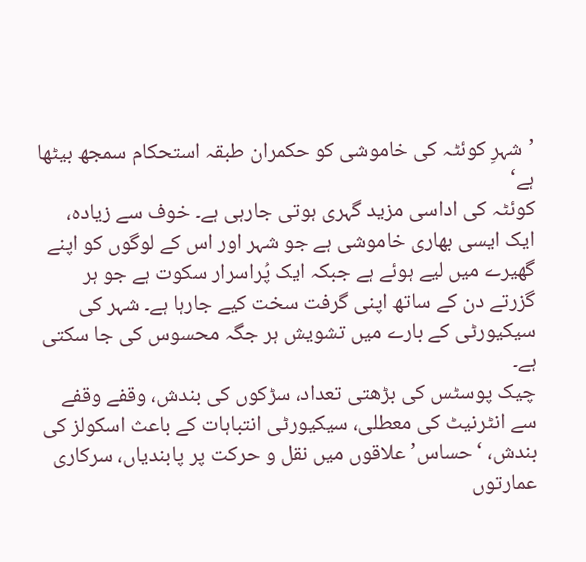’شہرِ کوئٹہ کی خاموشی کو حکمران طبقہ استحکام سمجھ بیٹھا ہے‘
کوئٹہ کی اداسی مزید گہری ہوتی جارہی ہے۔ خوف سے زیادہ، ایک ایسی بھاری خاموشی ہے جو شہر اور اس کے لوگوں کو اپنے گھیرے میں لیے ہوئے ہے جبکہ ایک پُراسرار سکوت ہے جو ہر گزرتے دن کے ساتھ اپنی گرفت سخت کیے جارہا ہے۔ شہر کی سیکیورٹی کے بارے میں تشویش ہر جگہ محسوس کی جا سکتی ہے۔
چیک پوسٹس کی بڑھتی تعداد، سڑکوں کی بندش، وقفے وقفے سے انٹرنیٹ کی معطلی، سیکیورٹی انتباہات کے باعث اسکولز کی بندش، ‘حساس’ علاقوں میں نقل و حرکت پر پابندیاں، سرکاری عمارتوں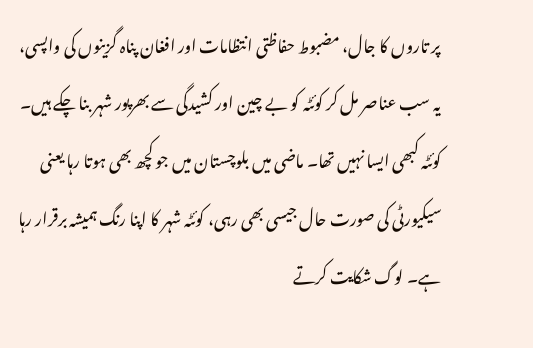پر تاروں کا جال، مضبوط حفاظتی انتظامات اور افغان پناہ گزینوں کی واپسی، یہ سب عناصر مل کر کوئٹہ کو بے چین اور کشیدگی سے بھرپور شہر بنا چکے ہیں۔
کوئٹہ کبھی ایسا نہیں تھا۔ ماضی میں بلوچستان میں جو کچھ بھی ہوتا رہا یعنی سیکیورٹی کی صورت حال جیسی بھی رہی، کوئٹہ شہر کا اپنا رنگ ہمیشہ برقرار رہا ہے۔ لوگ شکایت کرتے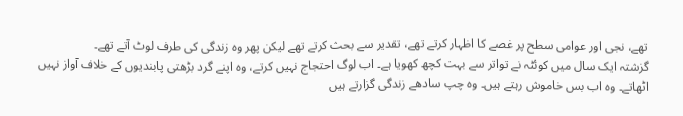تھے، نجی اور عوامی سطح پر غصے کا اظہار کرتے تھے، تقدیر سے بحث کرتے تھے لیکن پھر وہ زندگی کی طرف لوٹ آتے تھے۔
گزشتہ ایک سال میں کوئٹہ نے تواتر سے بہت کچھ کھویا ہے۔ اب لوگ احتجاج نہیں کرتے، وہ اپنے گرد بڑھتی پابندیوں کے خلاف آواز نہیں اٹھاتے۔ وہ اب بس خاموش رہتے ہیں۔ وہ چپ سادھے زندگی گزارتے ہیں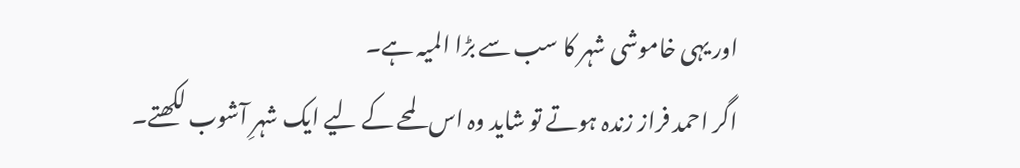اور یہی خاموشی شہر کا سب سے بڑا المیہ ہے۔
اگر احمد فراز زندہ ہوتے تو شاید وہ اس لمحے کے لیے ایک شہرِ آشوب لکھتے۔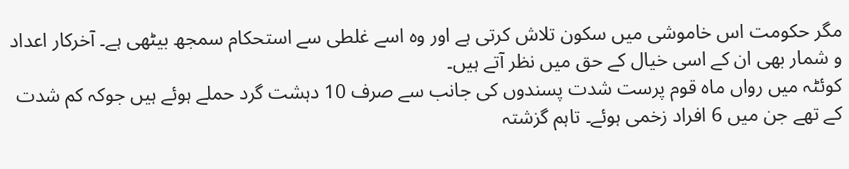مگر حکومت اس خاموشی میں سکون تلاش کرتی ہے اور وہ اسے غلطی سے استحکام سمجھ بیٹھی ہے۔ آخرکار اعداد و شمار بھی ان کے اسی خیال کے حق میں نظر آتے ہیں۔
کوئٹہ میں رواں ماہ قوم پرست شدت پسندوں کی جانب سے صرف 10 دہشت گرد حملے ہوئے ہیں جوکہ کم شدت کے تھے جن میں 6 افراد زخمی ہوئے۔ تاہم گزشتہ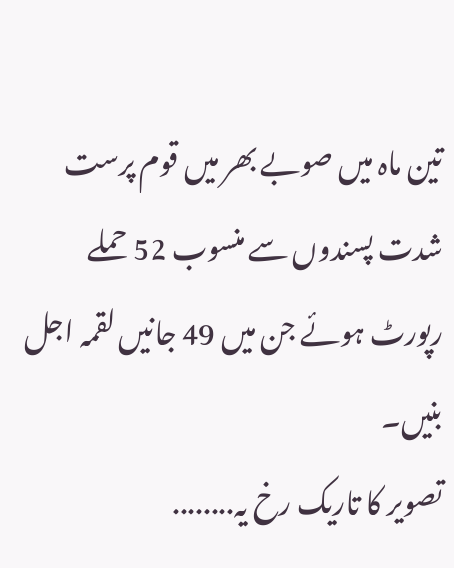تین ماہ میں صوبے بھر میں قوم پرست شدت پسندوں سے منسوب 52 حملے رپورٹ ہوئے جن میں 49 جانیں لقمہ اجل بنیں۔
تصویر کا تاریک رخ یہ........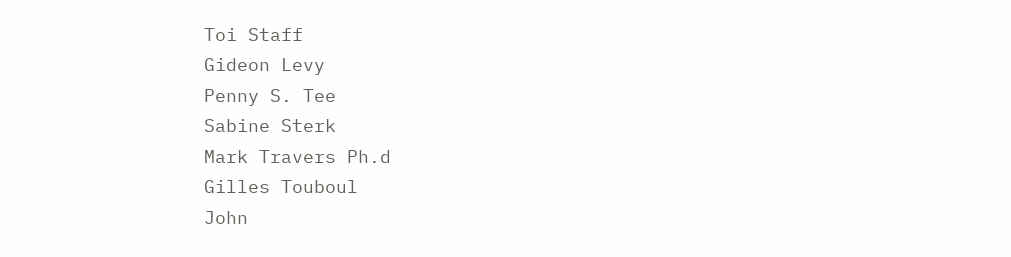Toi Staff
Gideon Levy
Penny S. Tee
Sabine Sterk
Mark Travers Ph.d
Gilles Touboul
John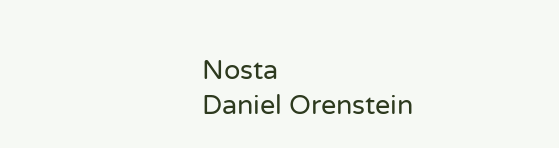Nosta
Daniel Orenstein